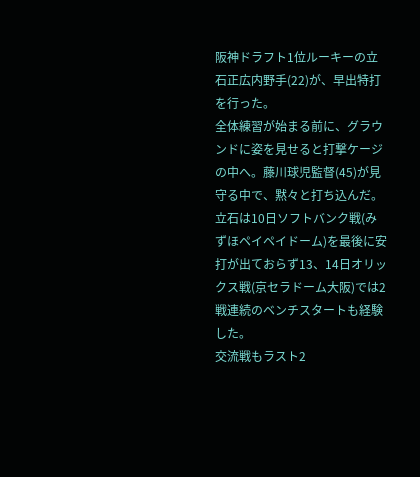阪神ドラフト1位ルーキーの立石正広内野手(22)が、早出特打を行った。
全体練習が始まる前に、グラウンドに姿を見せると打撃ケージの中へ。藤川球児監督(45)が見守る中で、黙々と打ち込んだ。
立石は10日ソフトバンク戦(みずほペイペイドーム)を最後に安打が出ておらず13、14日オリックス戦(京セラドーム大阪)では2戦連続のベンチスタートも経験した。
交流戦もラスト2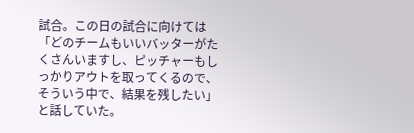試合。この日の試合に向けては「どのチームもいいバッターがたくさんいますし、ピッチャーもしっかりアウトを取ってくるので、そういう中で、結果を残したい」と話していた。